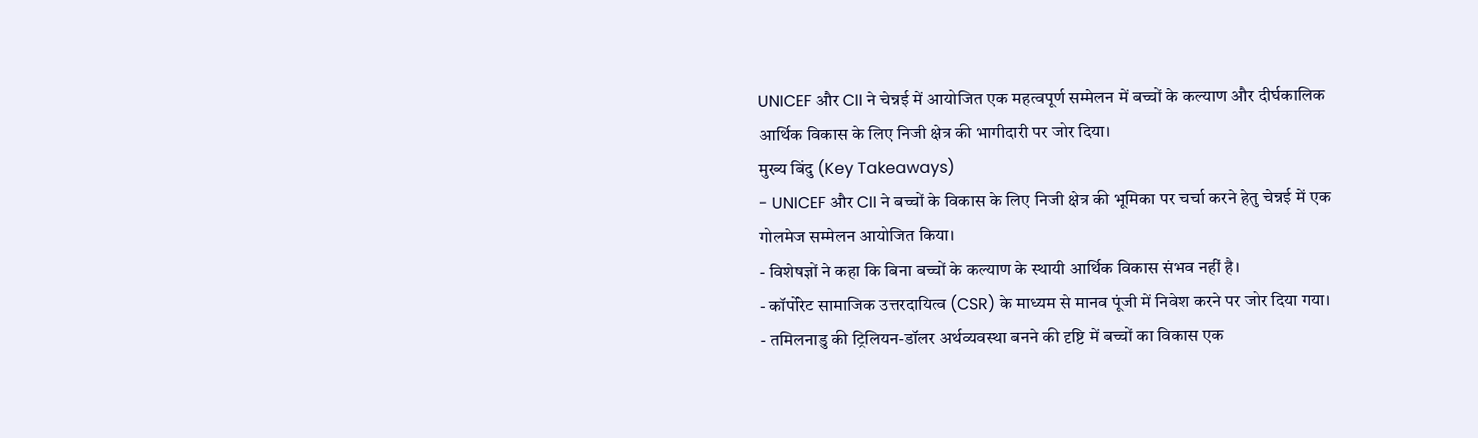UNICEF और CII ने चेन्नई में आयोजित एक महत्वपूर्ण सम्मेलन में बच्चों के कल्याण और दीर्घकालिक आर्थिक विकास के लिए निजी क्षेत्र की भागीदारी पर जोर दिया।
मुख्य बिंदु (Key Takeaways)
- UNICEF और CII ने बच्चों के विकास के लिए निजी क्षेत्र की भूमिका पर चर्चा करने हेतु चेन्नई में एक गोलमेज सम्मेलन आयोजित किया।
- विशेषज्ञों ने कहा कि बिना बच्चों के कल्याण के स्थायी आर्थिक विकास संभव नहीं है।
- कॉर्पोरेट सामाजिक उत्तरदायित्व (CSR) के माध्यम से मानव पूंजी में निवेश करने पर जोर दिया गया।
- तमिलनाडु की ट्रिलियन-डॉलर अर्थव्यवस्था बनने की दृष्टि में बच्चों का विकास एक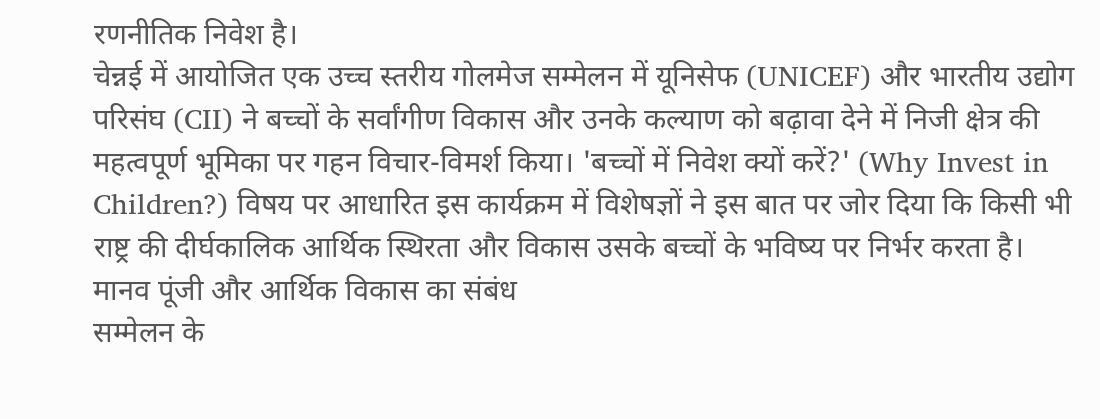रणनीतिक निवेश है।
चेन्नई में आयोजित एक उच्च स्तरीय गोलमेज सम्मेलन में यूनिसेफ (UNICEF) और भारतीय उद्योग परिसंघ (CII) ने बच्चों के सर्वांगीण विकास और उनके कल्याण को बढ़ावा देने में निजी क्षेत्र की महत्वपूर्ण भूमिका पर गहन विचार-विमर्श किया। 'बच्चों में निवेश क्यों करें?' (Why Invest in Children?) विषय पर आधारित इस कार्यक्रम में विशेषज्ञों ने इस बात पर जोर दिया कि किसी भी राष्ट्र की दीर्घकालिक आर्थिक स्थिरता और विकास उसके बच्चों के भविष्य पर निर्भर करता है।
मानव पूंजी और आर्थिक विकास का संबंध
सम्मेलन के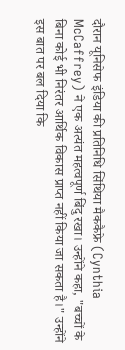दौरान यूनिसेफ इंडिया की प्रतिनिधि सिंथिया मैककैफ्रे (Cynthia McCaffrey) ने एक अत्यंत महत्वपूर्ण बिंदु रखा। उन्होंने कहा, "बच्चों के बिना कोई भी निरंतर आर्थिक विकास प्राप्त नहीं किया जा सकता है।" उन्होंने इस बात पर बल दिया कि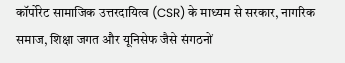कॉर्पोरेट सामाजिक उत्तरदायित्व (CSR) के माध्यम से सरकार, नागरिक समाज, शिक्षा जगत और यूनिसेफ जैसे संगठनों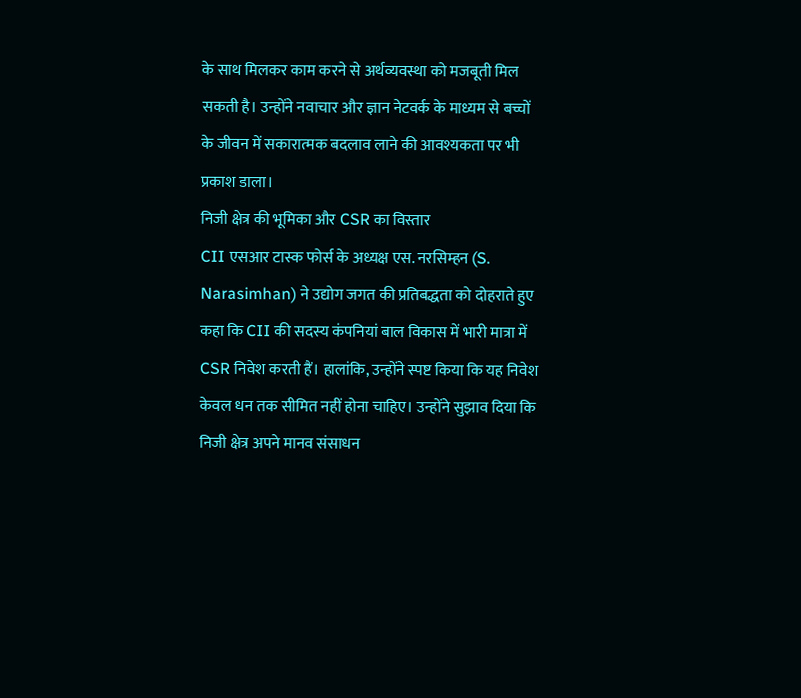के साथ मिलकर काम करने से अर्थव्यवस्था को मजबूती मिल सकती है। उन्होंने नवाचार और ज्ञान नेटवर्क के माध्यम से बच्चों के जीवन में सकारात्मक बदलाव लाने की आवश्यकता पर भी प्रकाश डाला।
निजी क्षेत्र की भूमिका और CSR का विस्तार
CII एसआर टास्क फोर्स के अध्यक्ष एस. नरसिम्हन (S. Narasimhan) ने उद्योग जगत की प्रतिबद्धता को दोहराते हुए कहा कि CII की सदस्य कंपनियां बाल विकास में भारी मात्रा में CSR निवेश करती हैं। हालांकि, उन्होंने स्पष्ट किया कि यह निवेश केवल धन तक सीमित नहीं होना चाहिए। उन्होंने सुझाव दिया कि निजी क्षेत्र अपने मानव संसाधन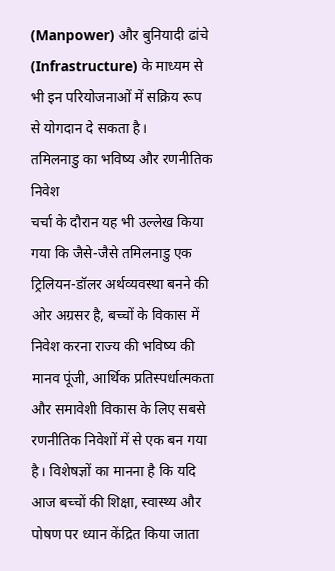(Manpower) और बुनियादी ढांचे (Infrastructure) के माध्यम से भी इन परियोजनाओं में सक्रिय रूप से योगदान दे सकता है।
तमिलनाडु का भविष्य और रणनीतिक निवेश
चर्चा के दौरान यह भी उल्लेख किया गया कि जैसे-जैसे तमिलनाडु एक ट्रिलियन-डॉलर अर्थव्यवस्था बनने की ओर अग्रसर है, बच्चों के विकास में निवेश करना राज्य की भविष्य की मानव पूंजी, आर्थिक प्रतिस्पर्धात्मकता और समावेशी विकास के लिए सबसे रणनीतिक निवेशों में से एक बन गया है। विशेषज्ञों का मानना है कि यदि आज बच्चों की शिक्षा, स्वास्थ्य और पोषण पर ध्यान केंद्रित किया जाता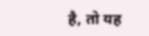है, तो यह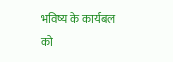भविष्य के कार्यबल को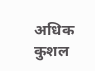अधिक कुशल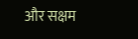और सक्षम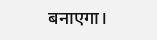बनाएगा।